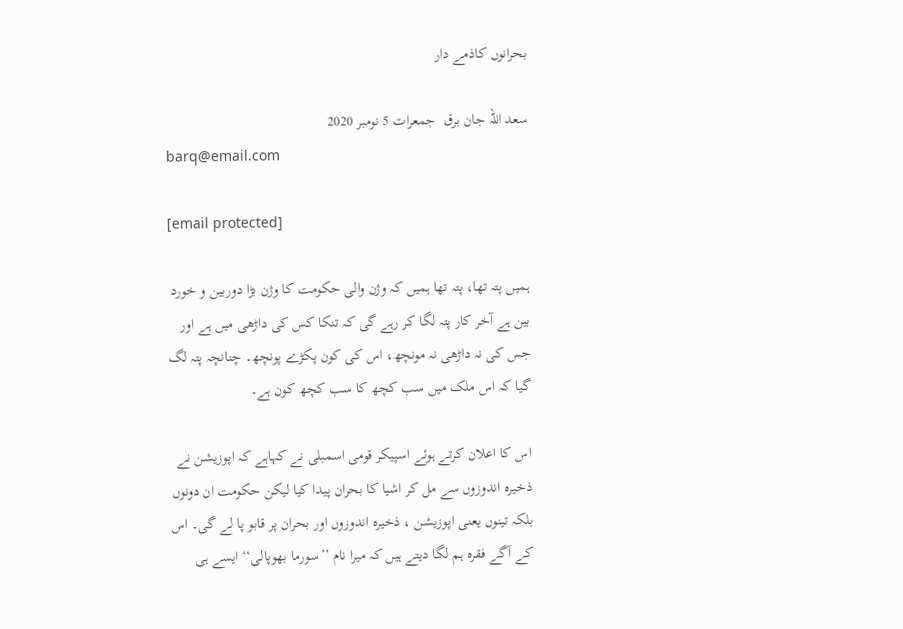بحرانوں کاذمے دار

سعد اللہ جان برق  جمعرات 5 نومبر 2020
barq@email.com

[email protected]

ہمیں پتہ تھا، پتہ تھا ہمیں کہ وژن والی حکومت کا وژن بڑا دوربین و خورد بین ہے آخر کار پتہ لگا کر رہے گی کہ تنکا کس کی داڑھی میں ہے اور جس کی نہ داڑھی نہ مونچھ، اس کی کون پکڑے پونچھ۔ چنانچہ پتہ لگ گیا کہ اس ملک میں سب کچھ کا سب کچھ کون ہے۔

اس کا اعلان کرتے ہوئے اسپیکر قومی اسمبلی نے کہاہے کہ اپوزیشن نے ذخیرہ اندوزوں سے مل کر اشیا کا بحران پیدا کیا لیکن حکومت ان دونوں بلکہ تینوں یعنی اپوزیشن ، ذخیرہ اندوزوں اور بحران پر قابو پا لے گی۔ اس کے آگے فقرہ ہم لگا دیتے ہیں کہ میرا نام ’’سورما بھوپالی‘‘ ایسے ہی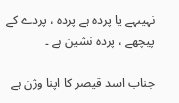نہیںہے یا پردہ ہے پردہ ، پردے کے پیچھے ، پردہ نشین ہے ۔

جناب اسد قیصر کا اپنا وژن ہے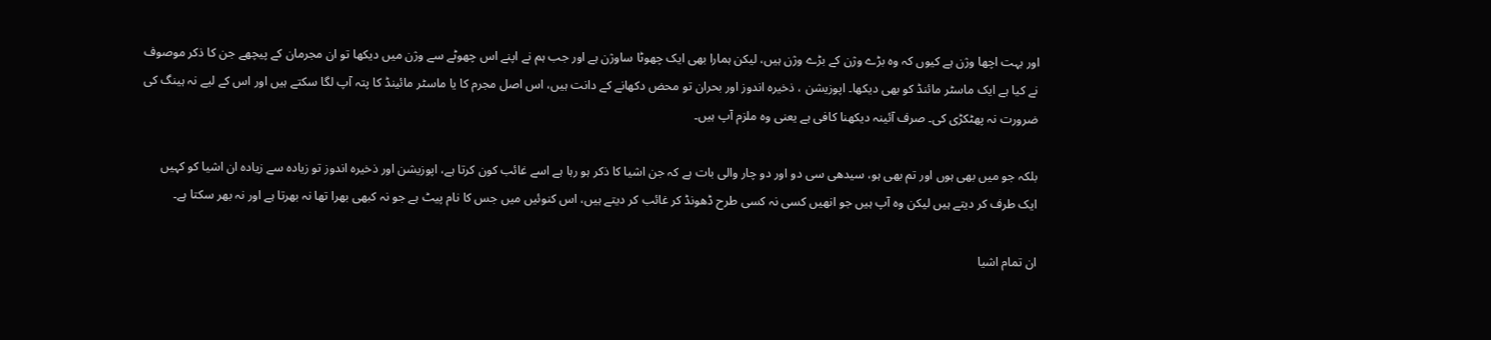اور بہت اچھا وژن ہے کیوں کہ وہ بڑے وژن کے بڑے وژن ہیں، لیکن ہمارا بھی ایک چھوٹا ساوژن ہے اور جب ہم نے اپنے اس چھوٹے سے وژن میں دیکھا تو ان مجرمان کے پیچھے جن کا ذکر موصوف نے کیا ہے ایک ماسٹر مائنڈ کو بھی دیکھا۔ اپوزیشن ، ذخیرہ اندوز اور بحران تو محض دکھانے کے دانت ہیں، اس اصل مجرم کا یا ماسٹر مائینڈ کا پتہ آپ لگا سکتے ہیں اور اس کے لیے نہ ہینگ کی ضرورت نہ پھٹکڑی کی۔ صرف آئینہ دیکھنا کافی ہے یعنی وہ ملزم آپ ہیں۔

بلکہ جو میں بھی ہوں اور تم بھی ہو، سیدھی سی دو اور دو چار والی بات ہے کہ جن اشیا کا ذکر ہو رہا ہے اسے غائب کون کرتا ہے، اپوزیشن اور ذخیرہ اندوز تو زیادہ سے زیادہ ان اشیا کو کہیں  ایک طرف کر دیتے ہیں لیکن وہ آپ ہیں جو انھیں کسی نہ کسی طرح ڈھونڈ کر غائب کر دیتے ہیں، اس کنوئیں میں جس کا نام پیٹ ہے جو نہ کبھی بھرا تھا نہ بھرتا ہے اور نہ بھر سکتا ہے۔

ان تمام اشیا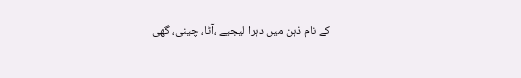کے نام ذہن میں دہرا لیجیے ،آٹا، چینی، گھی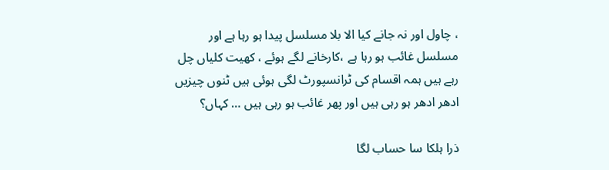، چاول اور نہ جانے کیا الا بلا مسلسل پیدا ہو رہا ہے اور مسلسل غائب ہو رہا ہے ،کارخانے لگے ہوئے ، کھیت کلیاں چل رہے ہیں ہمہ اقسام کی ٹرانسپورٹ لگی ہوئی ہیں ٹنوں چیزیں ادھر ادھر ہو رہی ہیں اور پھر غائب ہو رہی ہیں … کہاں؟

ذرا ہلکا سا حساب لگا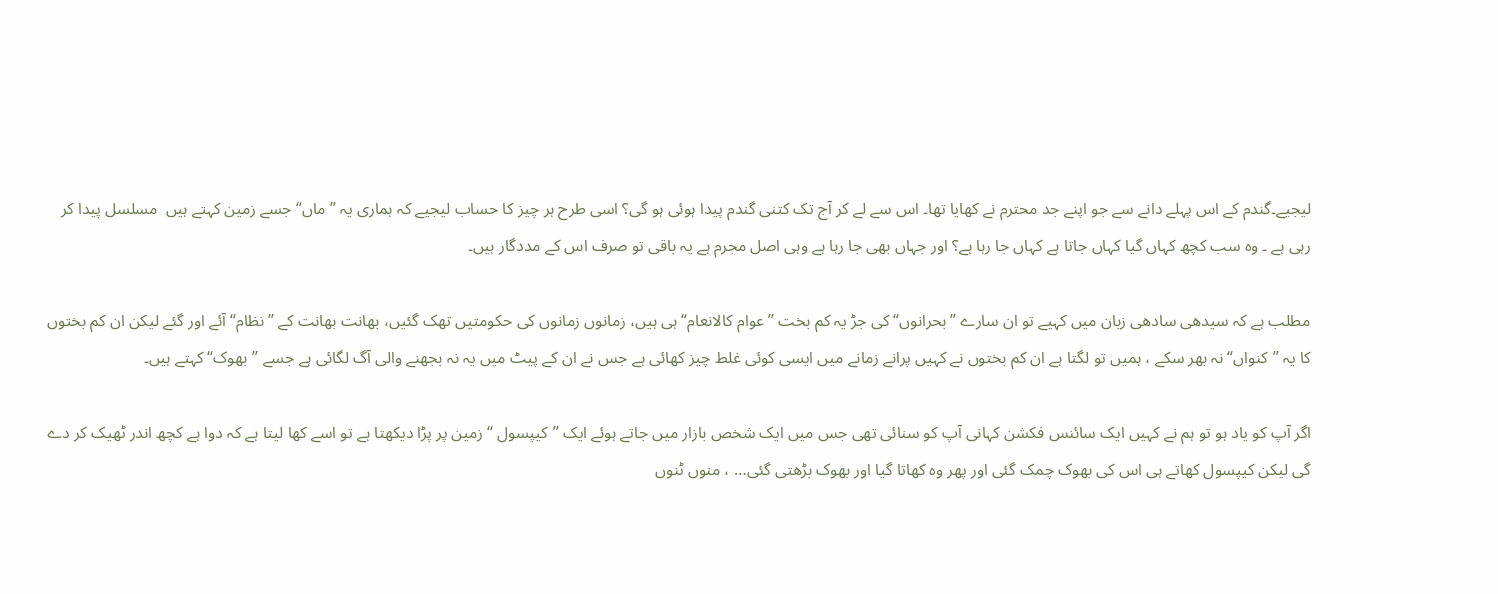لیجیے۔گندم کے اس پہلے دانے سے جو اپنے جد محترم نے کھایا تھا۔ اس سے لے کر آج تک کتنی گندم پیدا ہوئی ہو گی؟ اسی طرح ہر چیز کا حساب لیجیے کہ ہماری یہ ’’ماں‘‘ جسے زمین کہتے ہیں  مسلسل پیدا کر رہی ہے ۔ وہ سب کچھ کہاں گیا کہاں جاتا ہے کہاں جا رہا ہے؟ اور جہاں بھی جا رہا ہے وہی اصل مجرم ہے یہ باقی تو صرف اس کے مددگار ہیں۔

مطلب ہے کہ سیدھی سادھی زبان میں کہیے تو ان سارے ’’بحرانوں‘‘ کی جڑ یہ کم بخت ’’عوام کالانعام‘‘ ہی ہیں، زمانوں زمانوں کی حکومتیں تھک گئیں، بھانت بھانت کے ’’نظام‘‘ آئے اور گئے لیکن ان کم بختوں کا یہ ’’کنواں‘‘ نہ بھر سکے ، ہمیں تو لگتا ہے ان کم بختوں نے کہیں پرانے زمانے میں ایسی کوئی غلط چیز کھائی ہے جس نے ان کے پیٹ میں یہ نہ بجھنے والی آگ لگائی ہے جسے ’’بھوک‘‘ کہتے ہیں۔

اگر آپ کو یاد ہو تو ہم نے کہیں ایک سائنس فکشن کہانی آپ کو سنائی تھی جس میں ایک شخص بازار میں جاتے ہوئے ایک ’’کیپسول ‘‘ زمین پر پڑا دیکھتا ہے تو اسے کھا لیتا ہے کہ دوا ہے کچھ اندر ٹھیک کر دے گی لیکن کیپسول کھاتے ہی اس کی بھوک چمک گئی اور پھر وہ کھاتا گیا اور بھوک بڑھتی گئی… ، منوں ٹنوں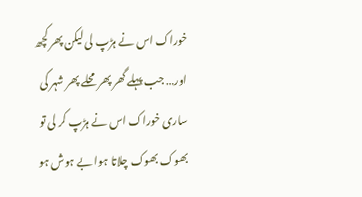خوراک اس نے ہڑپ لی لیکن پھر کچھ اور… جب پہلے گھر پھر محلے پھر شہر کی ساری خوراک اس نے ہڑپ کر لی تو بھوک بھوک چلاتا ہوا بے ہوش ہو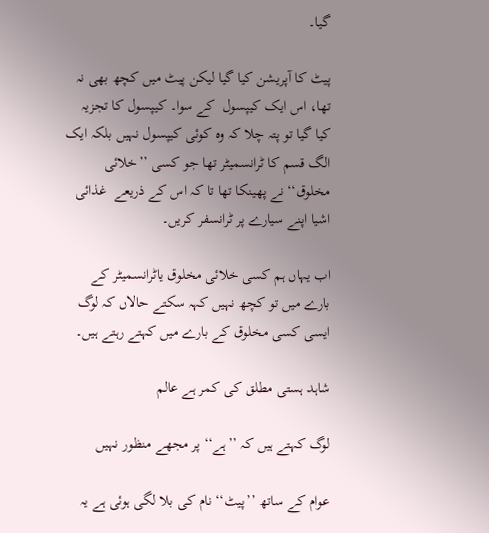گیا۔

پیٹ کا آپریشن کیا گیا لیکن پیٹ میں کچھ بھی نہ تھا، اس ایک کیپسول  کے سوا۔ کیپسول کا تجزیہ کیا گیا تو پتہ چلا کہ وہ کوئی کیپسول نہیں بلکہ ایک الگ قسم کا ٹرانسمیٹر تھا جو کسی ’’خلائی مخلوق‘‘ نے پھینکا تھا تا کہ اس کے ذریعے  غذائی  اشیا اپنے سیارے پر ٹرانسفر کریں۔

اب یہاں ہم کسی خلائی مخلوق یاٹرانسمیٹر کے بارے میں تو کچھ نہیں کہہ سکتے حالاں کہ لوگ ایسی کسی مخلوق کے بارے میں کہتے رہتے ہیں۔

شاہد ہستی مطلق کی کمر ہے عالم

لوگ کہتے ہیں کہ ’’ہے‘‘ پر مجھے منظور نہیں

عوام کے ساتھ ’’پیٹ‘‘ نام کی بلا لگی ہوئی ہے یہ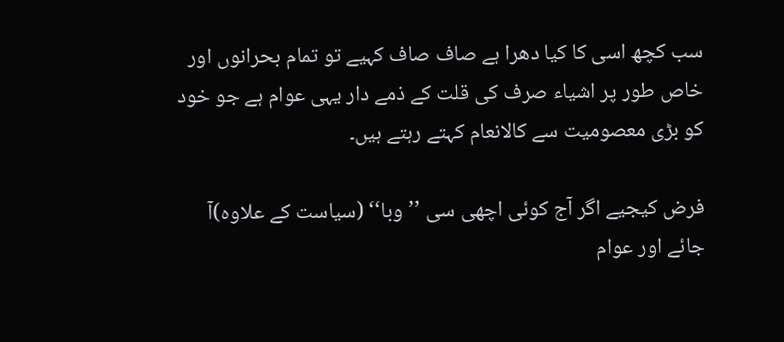سب کچھ اسی کا کیا دھرا ہے صاف صاف کہیے تو تمام بحرانوں اور خاص طور پر اشیاء صرف کی قلت کے ذمے دار یہی عوام ہے جو خود کو بڑی معصومیت سے کالانعام کہتے رہتے ہیں۔

فرض کیجیے اگر آج کوئی اچھی سی ’’وبا‘‘ (سیاست کے علاوہ)آ جائے اور عوام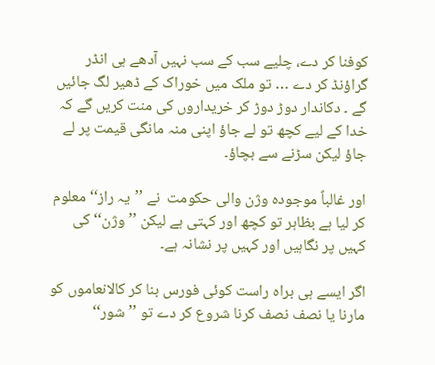کوفنا کر دے، چلیے سب کے سب نہیں آدھے ہی انڈر گراؤنڈ کر دے … تو ملک میں خوراک کے ڈھیر لگ جائیں گے ۔ دکاندار دوڑ دوڑ کر خریداروں کی منت کریں گے کہ خدا کے لیے کچھ تو لے جاؤ اپنی منہ مانگی قیمت پر لے جاؤ لیکن سڑنے سے بچاؤ۔

اور غالباً موجودہ وژن والی حکومت  نے ’’یہ راز‘‘ معلوم کر لیا ہے بظاہر تو کچھ اور کہتی ہے لیکن ’’وژن‘‘ کی کہیں پر نگاہیں اور کہیں پر نشانہ ہے۔

اگر ایسے ہی براہ راست کوئی فورس بنا کر کالانعاموں کو مارنا یا نصف نصف کرنا شروع کر دے تو ’’شور‘‘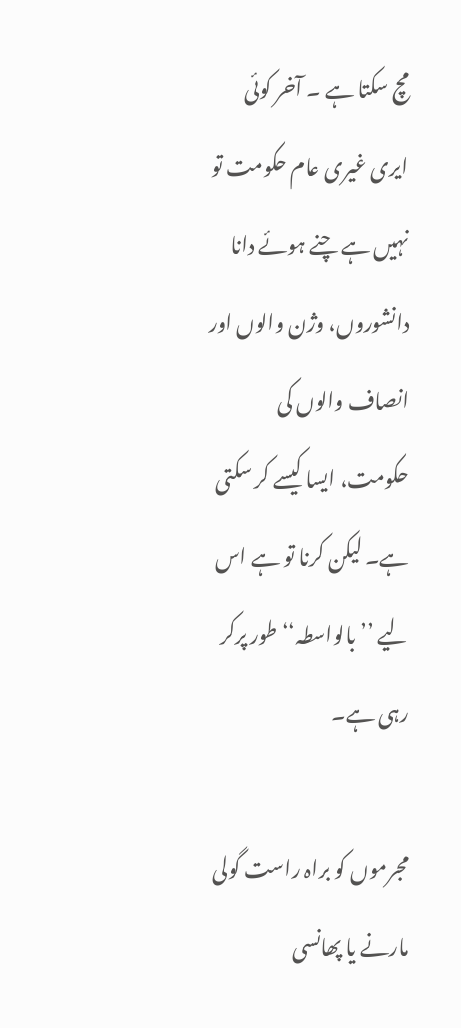مچ سکتا ہے ۔ آخر کوئی ایری غیری عام حکومت تو نہیں ہے چنے ہوئے دانا دانشوروں، وژن والوں اور انصاف والوں کی حکومت، ایسا کیسے کر سکتی ہے۔ لیکن کرنا تو ہے اس لیے ’’ بالواسطہ‘‘ طور پرکر رہی ہے۔

مجرموں کو براہ راست گولی مارنے یا پھانسی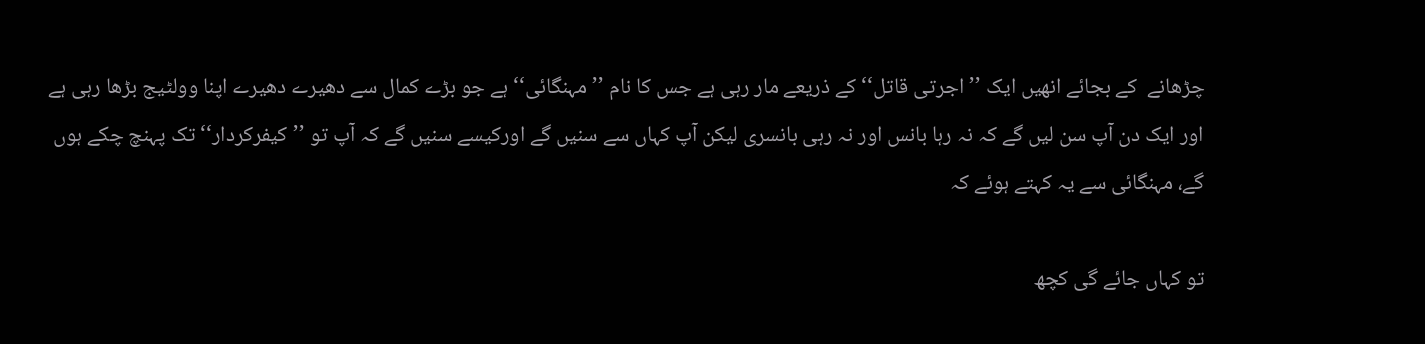چڑھانے  کے بجائے انھیں ایک ’’اجرتی قاتل‘‘ کے ذریعے مار رہی ہے جس کا نام ’’مہنگائی‘‘ ہے جو بڑے کمال سے دھیرے دھیرے اپنا وولٹیج بڑھا رہی ہے  اور ایک دن آپ سن لیں گے کہ نہ رہا بانس اور نہ رہی بانسری لیکن آپ کہاں سے سنیں گے اورکیسے سنیں گے کہ آپ تو ’’کیفرکردار‘‘ تک پہنچ چکے ہوں گے، مہنگائی سے یہ کہتے ہوئے کہ

تو کہاں جائے گی کچھ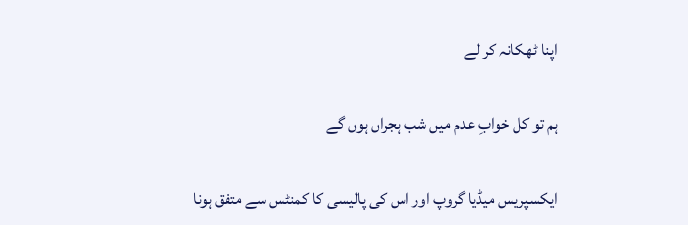اپنا ٹھکانہ کر لے

ہم تو کل خوابِ عدم میں شب ہجراں ہوں گے

ایکسپریس میڈیا گروپ اور اس کی پالیسی کا کمنٹس سے متفق ہونا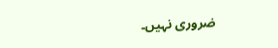ضروری نہیں۔